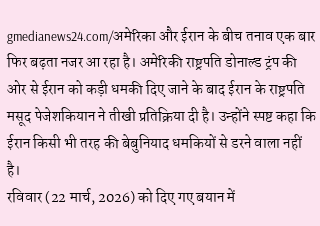gmedianews24.com/अमेरिका और ईरान के बीच तनाव एक बार फिर बढ़ता नजर आ रहा है। अमेरिकी राष्ट्रपति डोनाल्ड ट्रंप की ओर से ईरान को कड़ी धमकी दिए जाने के बाद ईरान के राष्ट्रपति मसूद पेजेशकियान ने तीखी प्रतिक्रिया दी है। उन्होंने स्पष्ट कहा कि ईरान किसी भी तरह की बेबुनियाद धमकियों से डरने वाला नहीं है।
रविवार (22 मार्च, 2026) को दिए गए बयान में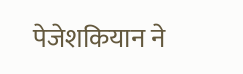पेजेशकियान ने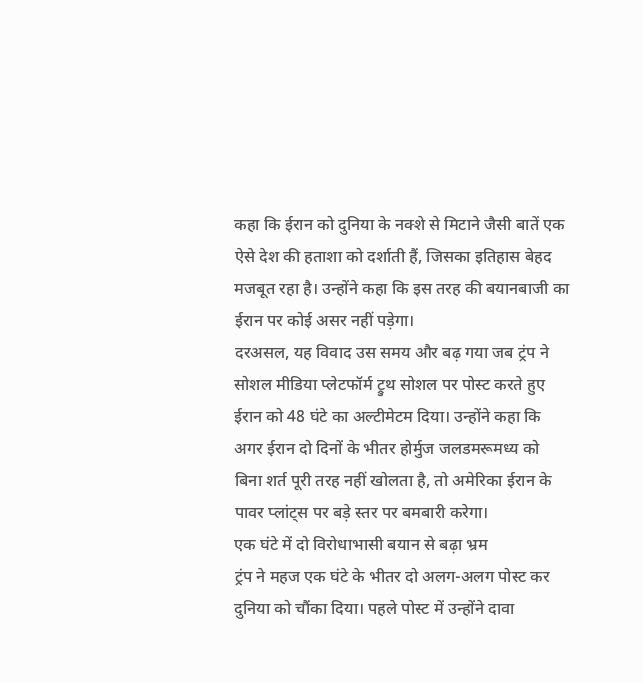कहा कि ईरान को दुनिया के नक्शे से मिटाने जैसी बातें एक ऐसे देश की हताशा को दर्शाती हैं, जिसका इतिहास बेहद मजबूत रहा है। उन्होंने कहा कि इस तरह की बयानबाजी का ईरान पर कोई असर नहीं पड़ेगा।
दरअसल, यह विवाद उस समय और बढ़ गया जब ट्रंप ने सोशल मीडिया प्लेटफॉर्म ट्रुथ सोशल पर पोस्ट करते हुए ईरान को 48 घंटे का अल्टीमेटम दिया। उन्होंने कहा कि अगर ईरान दो दिनों के भीतर होर्मुज जलडमरूमध्य को बिना शर्त पूरी तरह नहीं खोलता है, तो अमेरिका ईरान के पावर प्लांट्स पर बड़े स्तर पर बमबारी करेगा।
एक घंटे में दो विरोधाभासी बयान से बढ़ा भ्रम
ट्रंप ने महज एक घंटे के भीतर दो अलग-अलग पोस्ट कर दुनिया को चौंका दिया। पहले पोस्ट में उन्होंने दावा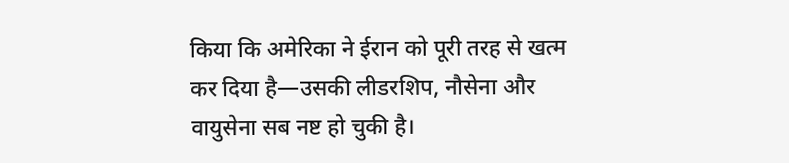किया कि अमेरिका ने ईरान को पूरी तरह से खत्म कर दिया है—उसकी लीडरशिप, नौसेना और वायुसेना सब नष्ट हो चुकी है।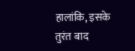हालांकि, इसके तुरंत बाद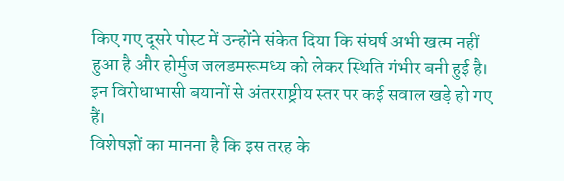किए गए दूसरे पोस्ट में उन्होंने संकेत दिया कि संघर्ष अभी खत्म नहीं हुआ है और होर्मुज जलडमरूमध्य को लेकर स्थिति गंभीर बनी हुई है। इन विरोधाभासी बयानों से अंतरराष्ट्रीय स्तर पर कई सवाल खड़े हो गए हैं।
विशेषज्ञों का मानना है कि इस तरह के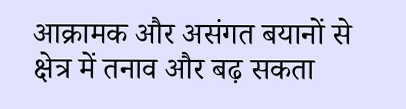आक्रामक और असंगत बयानों से क्षेत्र में तनाव और बढ़ सकता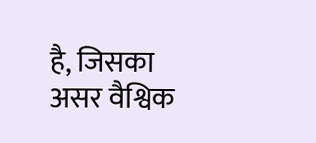है, जिसका असर वैश्विक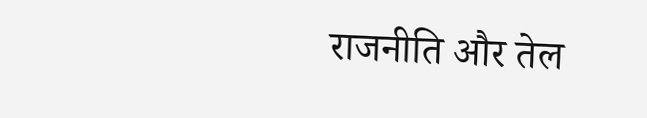राजनीति और तेल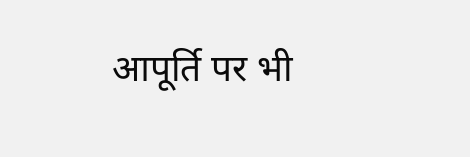आपूर्ति पर भी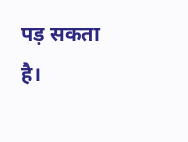पड़ सकता है।